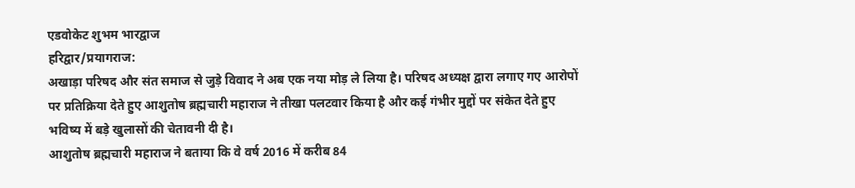एडवोकेट शुभम भारद्वाज
हरिद्वार/प्रयागराज:
अखाड़ा परिषद और संत समाज से जुड़े विवाद ने अब एक नया मोड़ ले लिया है। परिषद अध्यक्ष द्वारा लगाए गए आरोपों पर प्रतिक्रिया देते हुए आशुतोष ब्रह्मचारी महाराज ने तीखा पलटवार किया है और कई गंभीर मुद्दों पर संकेत देते हुए भविष्य में बड़े खुलासों की चेतावनी दी है।
आशुतोष ब्रह्मचारी महाराज ने बताया कि वे वर्ष 2016 में करीब 84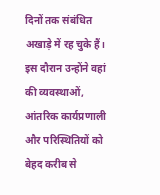दिनों तक संबंधित अखाड़े में रह चुके हैं। इस दौरान उन्होंने वहां की व्यवस्थाओं, आंतरिक कार्यप्रणाली और परिस्थितियों को बेहद करीब से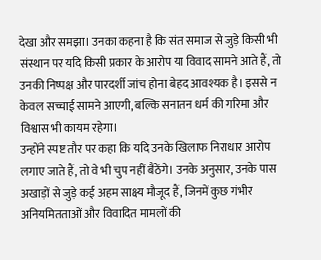देखा और समझा। उनका कहना है कि संत समाज से जुड़े किसी भी संस्थान पर यदि किसी प्रकार के आरोप या विवाद सामने आते हैं, तो उनकी निष्पक्ष और पारदर्शी जांच होना बेहद आवश्यक है। इससे न केवल सच्चाई सामने आएगी, बल्कि सनातन धर्म की गरिमा और विश्वास भी कायम रहेगा।
उन्होंने स्पष्ट तौर पर कहा कि यदि उनके खिलाफ निराधार आरोप लगाए जाते हैं, तो वे भी चुप नहीं बैठेंगे। उनके अनुसार, उनके पास अखाड़ों से जुड़े कई अहम साक्ष्य मौजूद हैं, जिनमें कुछ गंभीर अनियमितताओं और विवादित मामलों की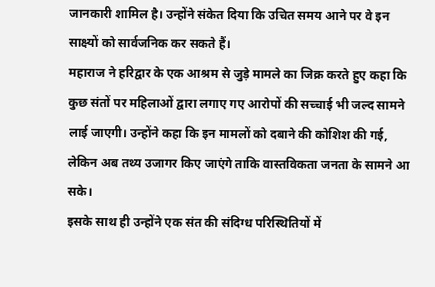जानकारी शामिल है। उन्होंने संकेत दिया कि उचित समय आने पर वे इन साक्ष्यों को सार्वजनिक कर सकते हैं।
महाराज ने हरिद्वार के एक आश्रम से जुड़े मामले का जिक्र करते हुए कहा कि कुछ संतों पर महिलाओं द्वारा लगाए गए आरोपों की सच्चाई भी जल्द सामने लाई जाएगी। उन्होंने कहा कि इन मामलों को दबाने की कोशिश की गई, लेकिन अब तथ्य उजागर किए जाएंगे ताकि वास्तविकता जनता के सामने आ सके।
इसके साथ ही उन्होंने एक संत की संदिग्ध परिस्थितियों में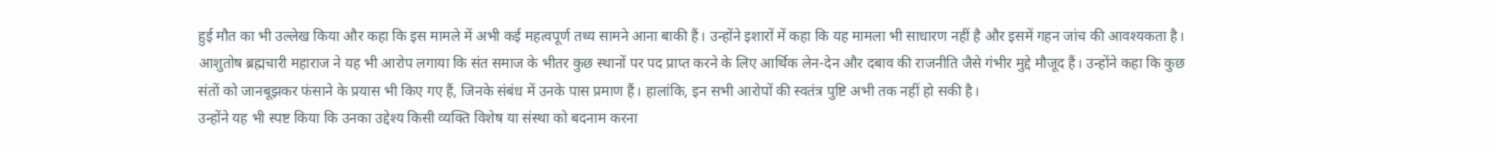हुई मौत का भी उल्लेख किया और कहा कि इस मामले में अभी कई महत्वपूर्ण तथ्य सामने आना बाकी हैं। उन्होंने इशारों में कहा कि यह मामला भी साधारण नहीं है और इसमें गहन जांच की आवश्यकता है।
आशुतोष ब्रह्मचारी महाराज ने यह भी आरोप लगाया कि संत समाज के भीतर कुछ स्थानों पर पद प्राप्त करने के लिए आर्थिक लेन-देन और दबाव की राजनीति जैसे गंभीर मुद्दे मौजूद हैं। उन्होंने कहा कि कुछ संतों को जानबूझकर फंसाने के प्रयास भी किए गए हैं, जिनके संबंध में उनके पास प्रमाण हैं। हालांकि, इन सभी आरोपों की स्वतंत्र पुष्टि अभी तक नहीं हो सकी है।
उन्होंने यह भी स्पष्ट किया कि उनका उद्देश्य किसी व्यक्ति विशेष या संस्था को बदनाम करना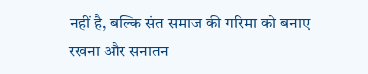नहीं है, बल्कि संत समाज की गरिमा को बनाए रखना और सनातन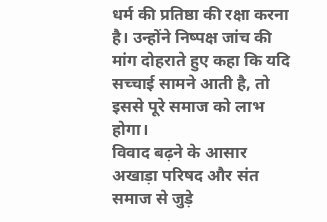धर्म की प्रतिष्ठा की रक्षा करना है। उन्होंने निष्पक्ष जांच की मांग दोहराते हुए कहा कि यदि सच्चाई सामने आती है, तो इससे पूरे समाज को लाभ होगा।
विवाद बढ़ने के आसार
अखाड़ा परिषद और संत समाज से जुड़े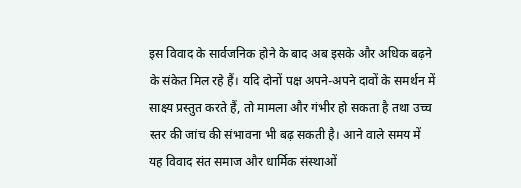इस विवाद के सार्वजनिक होने के बाद अब इसके और अधिक बढ़ने के संकेत मिल रहे हैं। यदि दोनों पक्ष अपने-अपने दावों के समर्थन में साक्ष्य प्रस्तुत करते हैं, तो मामला और गंभीर हो सकता है तथा उच्च स्तर की जांच की संभावना भी बढ़ सकती है। आने वाले समय में यह विवाद संत समाज और धार्मिक संस्थाओं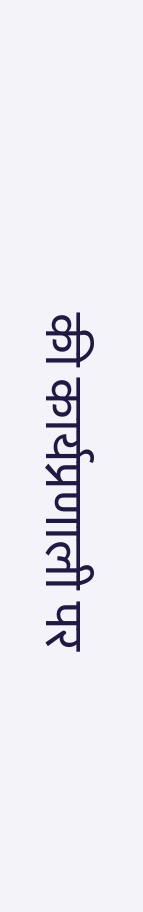की कार्यप्रणाली पर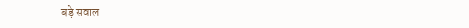बड़े सवाल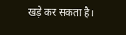खड़े कर सकता है।